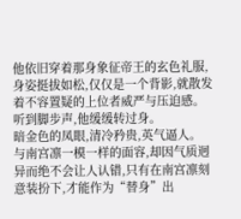他依旧穿着那身象征帝王的玄色礼服,身姿挺拔如松,仅仅是一个背影,就散发着不容置疑的上位者威严与压迫感。
听到脚步声,他缓缓转过身。
暗金色的凤眼,清冷矜贵,英气逼人。
与南宫凛一模一样的面容,却因气质迥异而绝不会让人认错,只有在南宫凛刻意装扮下,才能作为“替身”出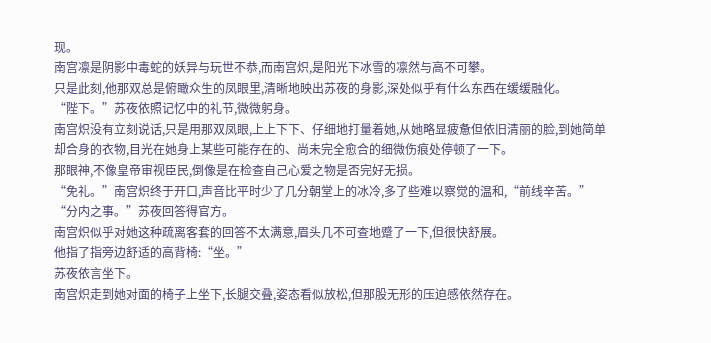现。
南宫凛是阴影中毒蛇的妖异与玩世不恭,而南宫炽,是阳光下冰雪的凛然与高不可攀。
只是此刻,他那双总是俯瞰众生的凤眼里,清晰地映出苏夜的身影,深处似乎有什么东西在缓缓融化。
“陛下。”苏夜依照记忆中的礼节,微微躬身。
南宫炽没有立刻说话,只是用那双凤眼,上上下下、仔细地打量着她,从她略显疲惫但依旧清丽的脸,到她简单却合身的衣物,目光在她身上某些可能存在的、尚未完全愈合的细微伤痕处停顿了一下。
那眼神,不像皇帝审视臣民,倒像是在检查自己心爱之物是否完好无损。
“免礼。”南宫炽终于开口,声音比平时少了几分朝堂上的冰冷,多了些难以察觉的温和,“前线辛苦。”
“分内之事。”苏夜回答得官方。
南宫炽似乎对她这种疏离客套的回答不太满意,眉头几不可查地蹙了一下,但很快舒展。
他指了指旁边舒适的高背椅:“坐。”
苏夜依言坐下。
南宫炽走到她对面的椅子上坐下,长腿交叠,姿态看似放松,但那股无形的压迫感依然存在。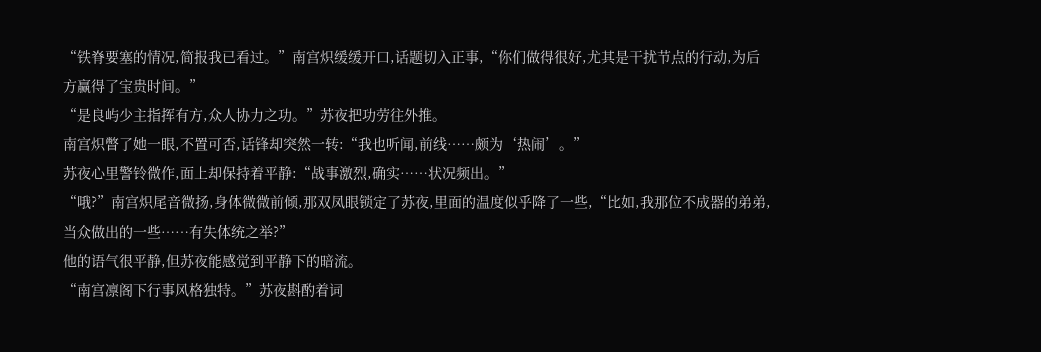“铁脊要塞的情况,简报我已看过。”南宫炽缓缓开口,话题切入正事,“你们做得很好,尤其是干扰节点的行动,为后方赢得了宝贵时间。”
“是良屿少主指挥有方,众人协力之功。”苏夜把功劳往外推。
南宫炽瞥了她一眼,不置可否,话锋却突然一转:“我也听闻,前线……颇为‘热闹’。”
苏夜心里警铃微作,面上却保持着平静:“战事激烈,确实……状况频出。”
“哦?”南宫炽尾音微扬,身体微微前倾,那双凤眼锁定了苏夜,里面的温度似乎降了一些,“比如,我那位不成器的弟弟,当众做出的一些……有失体统之举?”
他的语气很平静,但苏夜能感觉到平静下的暗流。
“南宫凛阁下行事风格独特。”苏夜斟酌着词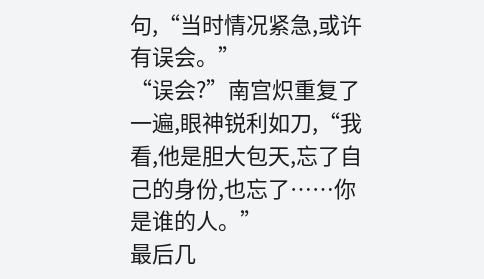句,“当时情况紧急,或许有误会。”
“误会?”南宫炽重复了一遍,眼神锐利如刀,“我看,他是胆大包天,忘了自己的身份,也忘了……你是谁的人。”
最后几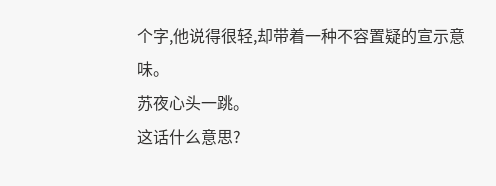个字,他说得很轻,却带着一种不容置疑的宣示意味。
苏夜心头一跳。
这话什么意思?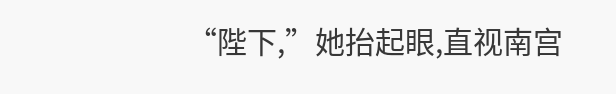“陛下,”她抬起眼,直视南宫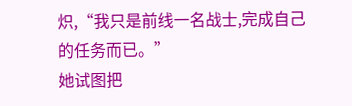炽,“我只是前线一名战士,完成自己的任务而已。”
她试图把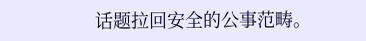话题拉回安全的公事范畴。